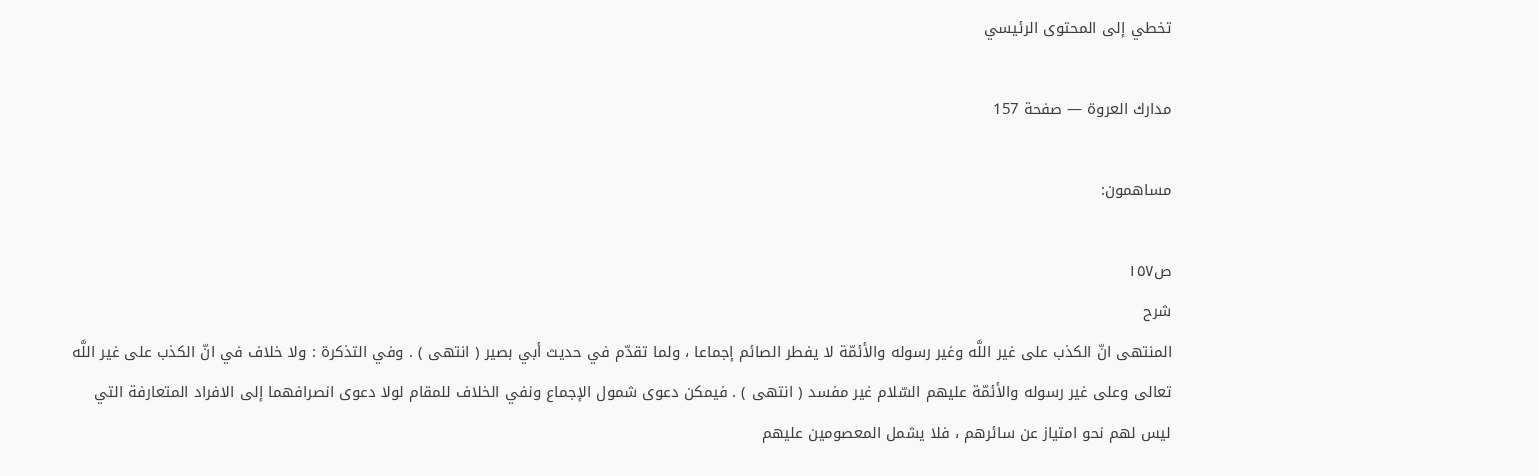تخطي إلى المحتوى الرئيسي

مدارك العروة — صفحة 157

مساهمون:

ص١٥٧
شرح
المنتهى انّ الكذب على غير اللَّه وغير رسوله والأئمّة لا يفطر الصائم إجماعا ، ولما تقدّم في حديث أبي بصير ( انتهى ) . وفي التذكرة : ولا خلاف في انّ الكذب على غير اللَّه تعالى وعلى غير رسوله والأئمّة عليهم السّلام غير مفسد ( انتهى ) . فيمكن دعوى شمول الإجماع ونفي الخلاف للمقام لولا دعوى انصرافهما إلى الافراد المتعارفة التي ليس لهم نحو امتياز عن سائرهم ، فلا يشمل المعصومين عليهم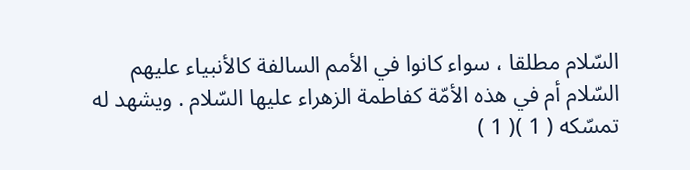السّلام مطلقا ، سواء كانوا في الأمم السالفة كالأنبياء عليهم السّلام أم في هذه الأمّة كفاطمة الزهراء عليها السّلام . ويشهد له تمسّكه ( 1 )( 1 )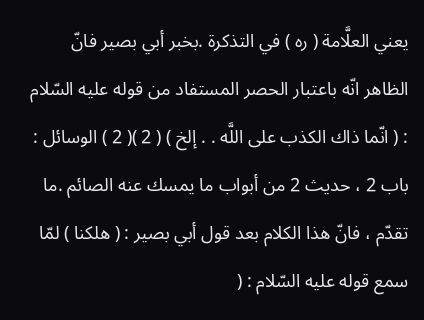يعني العلَّامة ( ره ) في التذكرة .بخبر أبي بصير فانّ الظاهر انّه باعتبار الحصر المستفاد من قوله عليه السّلام : ( انّما ذاك الكذب على اللَّه . . إلخ ) ( 2 )( 2 ) الوسائل : باب 2 ، حديث 2 من أبواب ما يمسك عنه الصائم .ما تقدّم ، فانّ هذا الكلام بعد قول أبي بصير : ( هلكنا ) لمّا سمع قوله عليه السّلام : (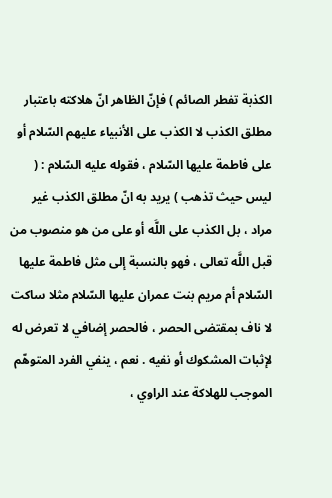الكذبة تفطر الصائم ) فإنّ الظاهر انّ هلاكته باعتبار مطلق الكذب لا الكذب على الأنبياء عليهم السّلام أو على فاطمة عليها السّلام ، فقوله عليه السّلام : ( ليس حيث تذهب ) يريد به انّ مطلق الكذب غير مراد ، بل الكذب على اللَّه أو على من هو منصوب من قبل اللَّه تعالى ، فهو بالنسبة إلى مثل فاطمة عليها السّلام أم مريم بنت عمران عليها السّلام مثلا ساكت لا ناف بمقتضى الحصر ، فالحصر إضافي لا تعرض له لإثبات المشكوك أو نفيه . نعم ، ينفي الفرد المتوهّم الموجب للهلاكة عند الراوي ،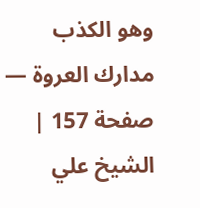وهو الكذب
مدارك العروة — صفحة 157 | الشيخ علي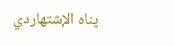پناه الإشتهاردي